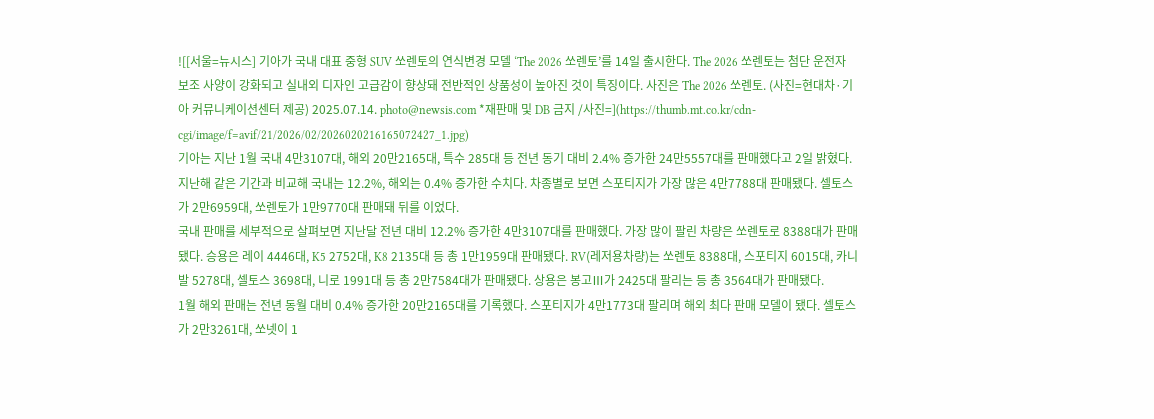![[서울=뉴시스] 기아가 국내 대표 중형 SUV 쏘렌토의 연식변경 모델 ‘The 2026 쏘렌토’를 14일 출시한다. The 2026 쏘렌토는 첨단 운전자 보조 사양이 강화되고 실내외 디자인 고급감이 향상돼 전반적인 상품성이 높아진 것이 특징이다. 사진은 The 2026 쏘렌토. (사진=현대차·기아 커뮤니케이션센터 제공) 2025.07.14. photo@newsis.com *재판매 및 DB 금지 /사진=](https://thumb.mt.co.kr/cdn-cgi/image/f=avif/21/2026/02/2026020216165072427_1.jpg)
기아는 지난 1월 국내 4만3107대, 해외 20만2165대, 특수 285대 등 전년 동기 대비 2.4% 증가한 24만5557대를 판매했다고 2일 밝혔다.
지난해 같은 기간과 비교해 국내는 12.2%, 해외는 0.4% 증가한 수치다. 차종별로 보면 스포티지가 가장 많은 4만7788대 판매됐다. 셀토스가 2만6959대, 쏘렌토가 1만9770대 판매돼 뒤를 이었다.
국내 판매를 세부적으로 살펴보면 지난달 전년 대비 12.2% 증가한 4만3107대를 판매했다. 가장 많이 팔린 차량은 쏘렌토로 8388대가 판매됐다. 승용은 레이 4446대, K5 2752대, K8 2135대 등 총 1만1959대 판매됐다. RV(레저용차량)는 쏘렌토 8388대, 스포티지 6015대, 카니발 5278대, 셀토스 3698대, 니로 1991대 등 총 2만7584대가 판매됐다. 상용은 봉고Ⅲ가 2425대 팔리는 등 총 3564대가 판매됐다.
1월 해외 판매는 전년 동월 대비 0.4% 증가한 20만2165대를 기록했다. 스포티지가 4만1773대 팔리며 해외 최다 판매 모델이 됐다. 셀토스가 2만3261대, 쏘넷이 1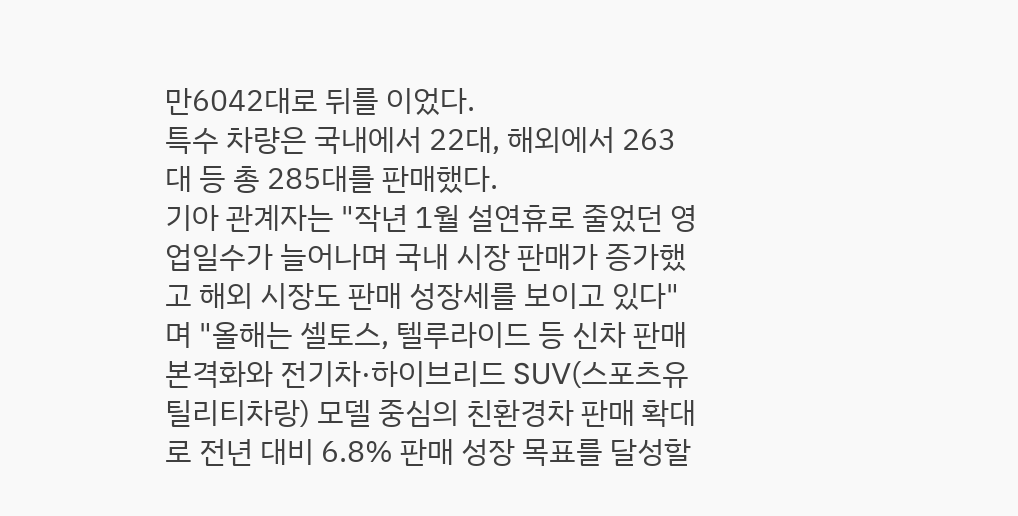만6042대로 뒤를 이었다.
특수 차량은 국내에서 22대, 해외에서 263대 등 총 285대를 판매했다.
기아 관계자는 "작년 1월 설연휴로 줄었던 영업일수가 늘어나며 국내 시장 판매가 증가했고 해외 시장도 판매 성장세를 보이고 있다"며 "올해는 셀토스, 텔루라이드 등 신차 판매 본격화와 전기차·하이브리드 SUV(스포츠유틸리티차랑) 모델 중심의 친환경차 판매 확대로 전년 대비 6.8% 판매 성장 목표를 달성할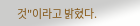것"이라고 밝혔다.